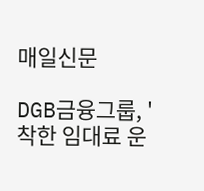매일신문

DGB금융그룹, '착한 임대료 운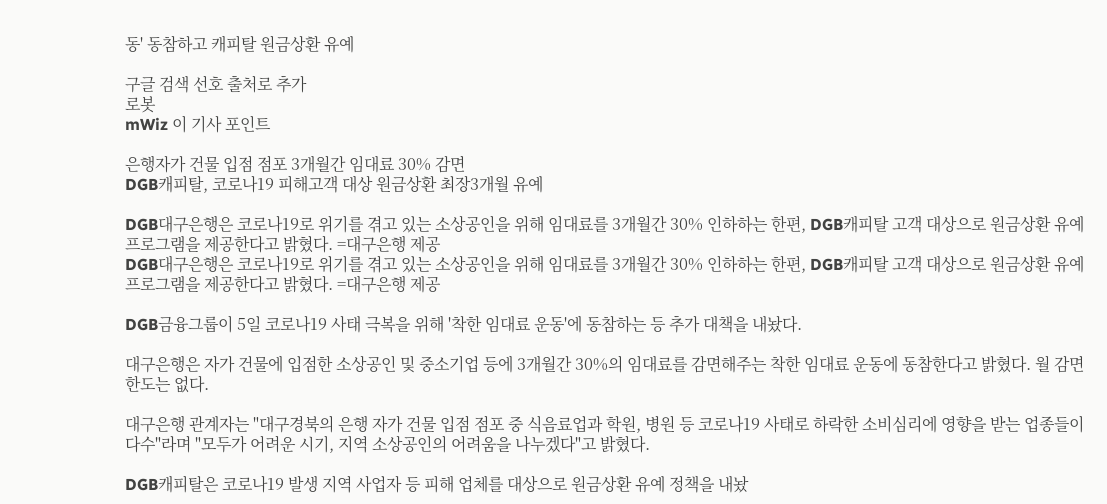동' 동참하고 캐피탈 원금상환 유예

구글 검색 선호 출처로 추가
로봇
mWiz 이 기사 포인트

은행자가 건물 입점 점포 3개월간 임대료 30% 감면
DGB캐피탈, 코로나19 피해고객 대상 원금상환 최장3개월 유예

DGB대구은행은 코로나19로 위기를 겪고 있는 소상공인을 위해 임대료를 3개월간 30% 인하하는 한편, DGB캐피탈 고객 대상으로 원금상환 유예 프로그램을 제공한다고 밝혔다. =대구은행 제공
DGB대구은행은 코로나19로 위기를 겪고 있는 소상공인을 위해 임대료를 3개월간 30% 인하하는 한편, DGB캐피탈 고객 대상으로 원금상환 유예 프로그램을 제공한다고 밝혔다. =대구은행 제공

DGB금융그룹이 5일 코로나19 사태 극복을 위해 '착한 임대료 운동'에 동참하는 등 추가 대책을 내놨다.

대구은행은 자가 건물에 입점한 소상공인 및 중소기업 등에 3개월간 30%의 임대료를 감면해주는 착한 임대료 운동에 동참한다고 밝혔다. 월 감면 한도는 없다.

대구은행 관계자는 "대구경북의 은행 자가 건물 입점 점포 중 식음료업과 학원, 병원 등 코로나19 사태로 하락한 소비심리에 영향을 받는 업종들이 다수"라며 "모두가 어려운 시기, 지역 소상공인의 어려움을 나누겠다"고 밝혔다.

DGB캐피탈은 코로나19 발생 지역 사업자 등 피해 업체를 대상으로 원금상환 유예 정책을 내놨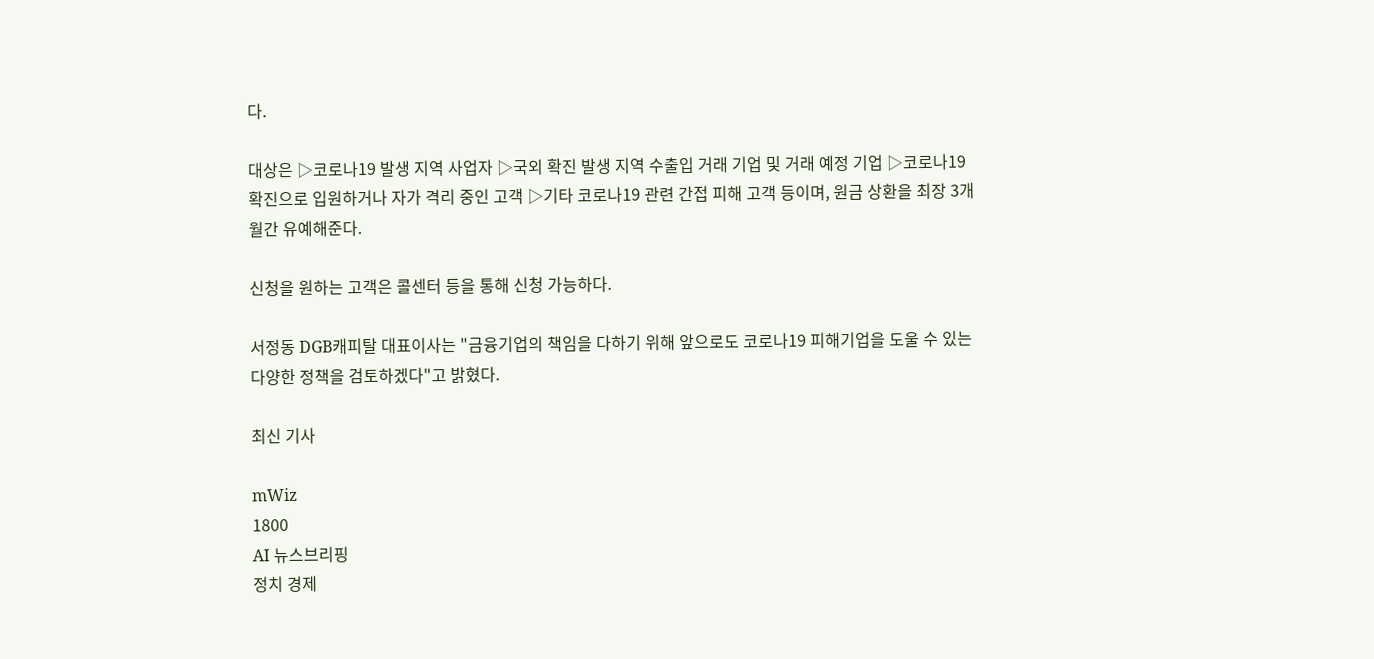다.

대상은 ▷코로나19 발생 지역 사업자 ▷국외 확진 발생 지역 수출입 거래 기업 및 거래 예정 기업 ▷코로나19 확진으로 입원하거나 자가 격리 중인 고객 ▷기타 코로나19 관련 간접 피해 고객 등이며, 원금 상환을 최장 3개월간 유예해준다.

신청을 원하는 고객은 콜센터 등을 통해 신청 가능하다.

서정동 DGB캐피탈 대표이사는 "금융기업의 책임을 다하기 위해 앞으로도 코로나19 피해기업을 도울 수 있는 다양한 정책을 검토하겠다"고 밝혔다.

최신 기사

mWiz
1800
AI 뉴스브리핑
정치 경제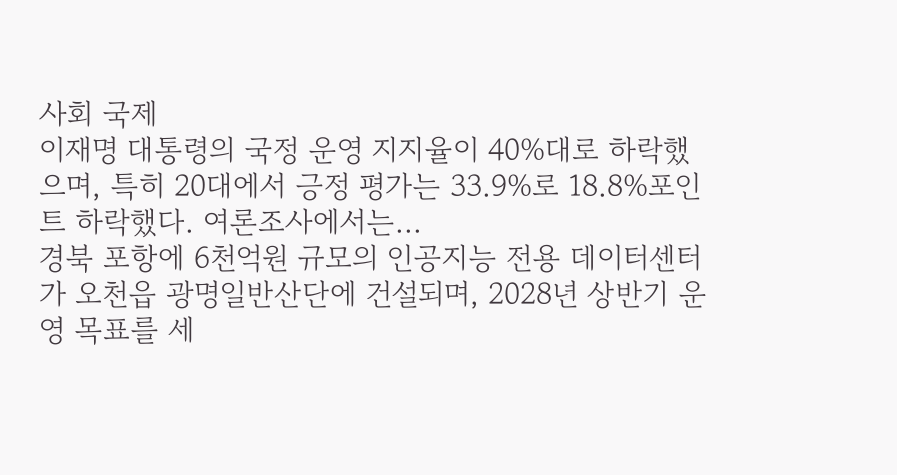사회 국제
이재명 대통령의 국정 운영 지지율이 40%대로 하락했으며, 특히 20대에서 긍정 평가는 33.9%로 18.8%포인트 하락했다. 여론조사에서는...
경북 포항에 6천억원 규모의 인공지능 전용 데이터센터가 오천읍 광명일반산단에 건설되며, 2028년 상반기 운영 목표를 세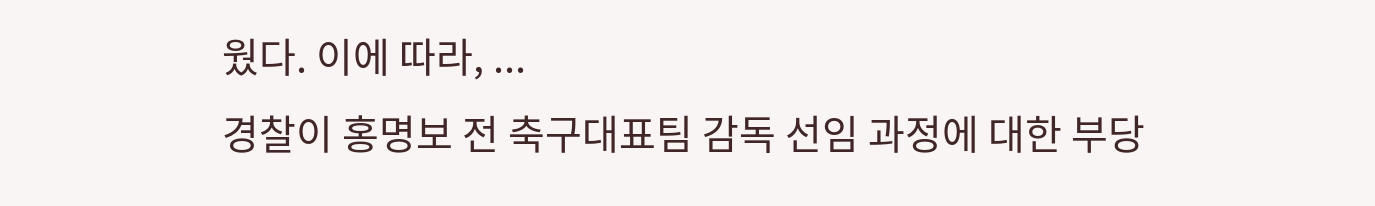웠다. 이에 따라, ...
경찰이 홍명보 전 축구대표팀 감독 선임 과정에 대한 부당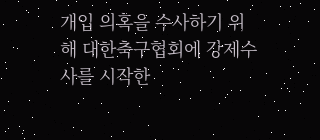개입 의혹을 수사하기 위해 대한축구협회에 강제수사를 시작한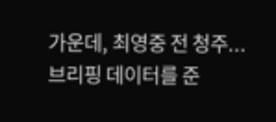가운데, 최영중 전 청주...
브리핑 데이터를 준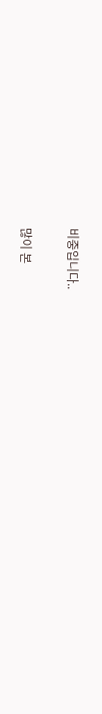비중입니다..

많이 본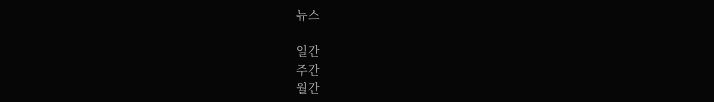뉴스

일간
주간
월간